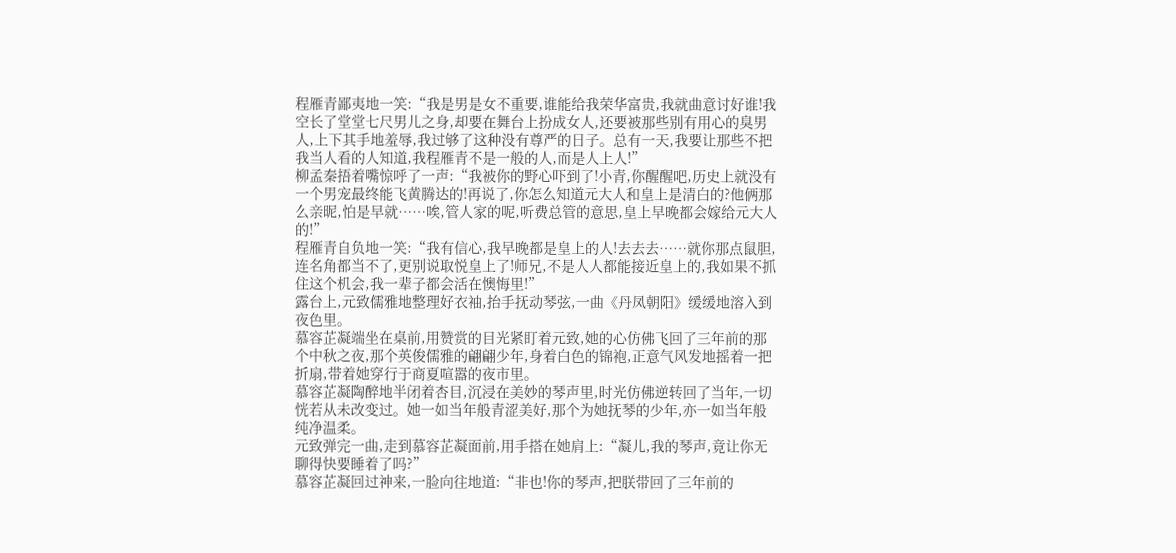程雁青鄙夷地一笑:“我是男是女不重要,谁能给我荣华富贵,我就曲意讨好谁!我空长了堂堂七尺男儿之身,却要在舞台上扮成女人,还要被那些别有用心的臭男人,上下其手地羞辱,我过够了这种没有尊严的日子。总有一天,我要让那些不把我当人看的人知道,我程雁青不是一般的人,而是人上人!”
柳孟秦捂着嘴惊呼了一声:“我被你的野心吓到了!小青,你醒醒吧,历史上就没有一个男宠最终能飞黄腾达的!再说了,你怎么知道元大人和皇上是清白的?他俩那么亲昵,怕是早就……唉,管人家的呢,听费总管的意思,皇上早晚都会嫁给元大人的!”
程雁青自负地一笑:“我有信心,我早晚都是皇上的人!去去去……就你那点鼠胆,连名角都当不了,更别说取悦皇上了!师兄,不是人人都能接近皇上的,我如果不抓住这个机会,我一辈子都会活在懊悔里!”
露台上,元致儒雅地整理好衣袖,抬手抚动琴弦,一曲《丹凤朝阳》缓缓地溶入到夜色里。
慕容芷凝端坐在桌前,用赞赏的目光紧盯着元致,她的心仿佛飞回了三年前的那个中秋之夜,那个英俊儒雅的翩翩少年,身着白色的锦袍,正意气风发地摇着一把折扇,带着她穿行于商夏喧嚣的夜市里。
慕容芷凝陶醉地半闭着杏目,沉浸在美妙的琴声里,时光仿佛逆转回了当年,一切恍若从未改变过。她一如当年般青涩美好,那个为她抚琴的少年,亦一如当年般纯净温柔。
元致弹完一曲,走到慕容芷凝面前,用手搭在她肩上:“凝儿,我的琴声,竟让你无聊得快要睡着了吗?”
慕容芷凝回过神来,一脸向往地道:“非也!你的琴声,把朕带回了三年前的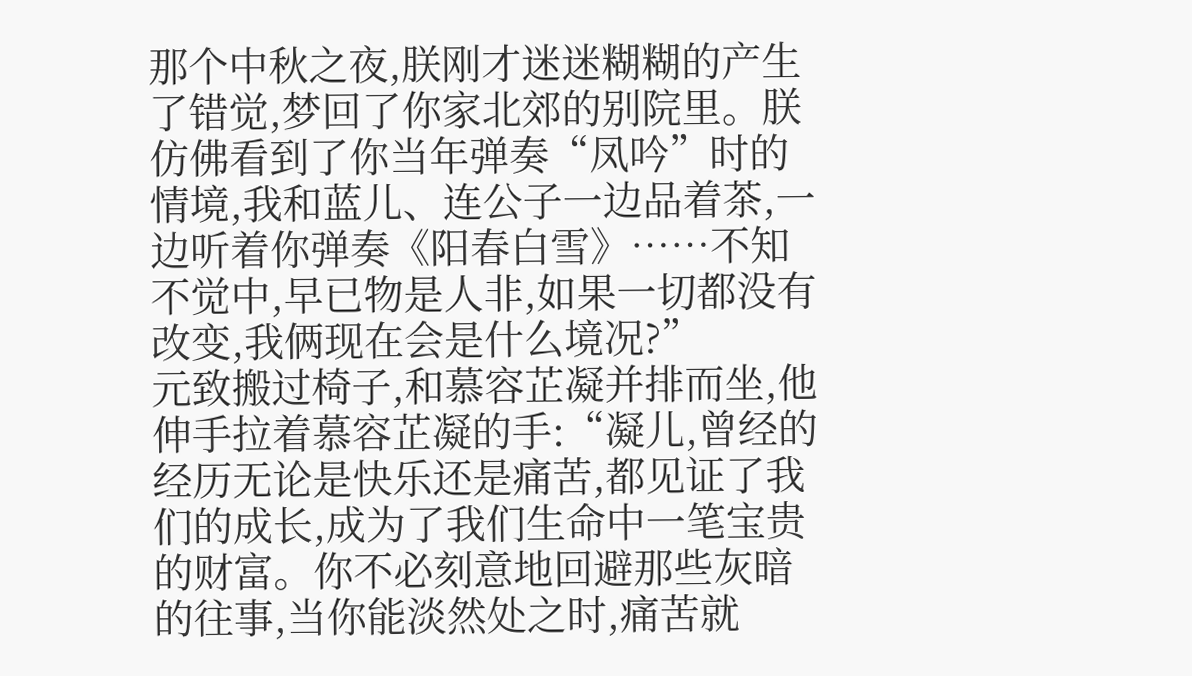那个中秋之夜,朕刚才迷迷糊糊的产生了错觉,梦回了你家北郊的别院里。朕仿佛看到了你当年弹奏“凤吟”时的情境,我和蓝儿、连公子一边品着茶,一边听着你弹奏《阳春白雪》……不知不觉中,早已物是人非,如果一切都没有改变,我俩现在会是什么境况?”
元致搬过椅子,和慕容芷凝并排而坐,他伸手拉着慕容芷凝的手:“凝儿,曾经的经历无论是快乐还是痛苦,都见证了我们的成长,成为了我们生命中一笔宝贵的财富。你不必刻意地回避那些灰暗的往事,当你能淡然处之时,痛苦就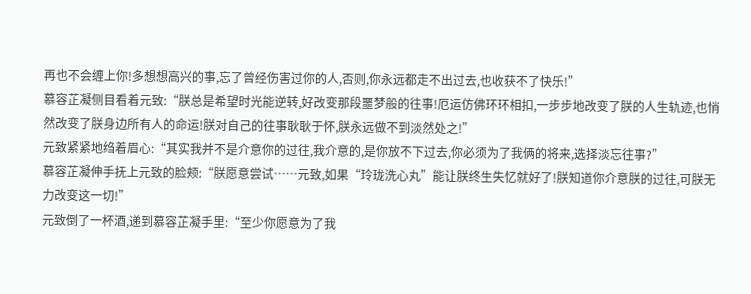再也不会缠上你!多想想高兴的事,忘了曾经伤害过你的人,否则,你永远都走不出过去,也收获不了快乐!”
慕容芷凝侧目看着元致:“朕总是希望时光能逆转,好改变那段噩梦般的往事!厄运仿佛环环相扣,一步步地改变了朕的人生轨迹,也悄然改变了朕身边所有人的命运!朕对自己的往事耿耿于怀,朕永远做不到淡然处之!”
元致紧紧地绉着眉心:“其实我并不是介意你的过往,我介意的,是你放不下过去,你必须为了我俩的将来,选择淡忘往事?”
慕容芷凝伸手抚上元致的脸颊:“朕愿意尝试……元致,如果“玲珑洗心丸”能让朕终生失忆就好了!朕知道你介意朕的过往,可朕无力改变这一切!”
元致倒了一杯酒,递到慕容芷凝手里:“至少你愿意为了我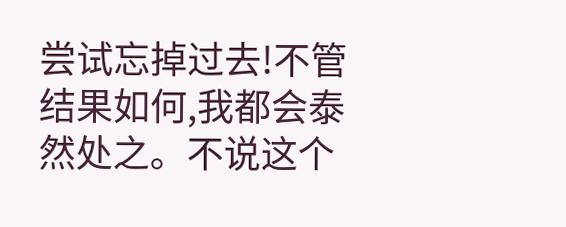尝试忘掉过去!不管结果如何,我都会泰然处之。不说这个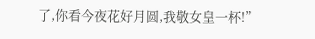了,你看今夜花好月圆,我敬女皇一杯!”